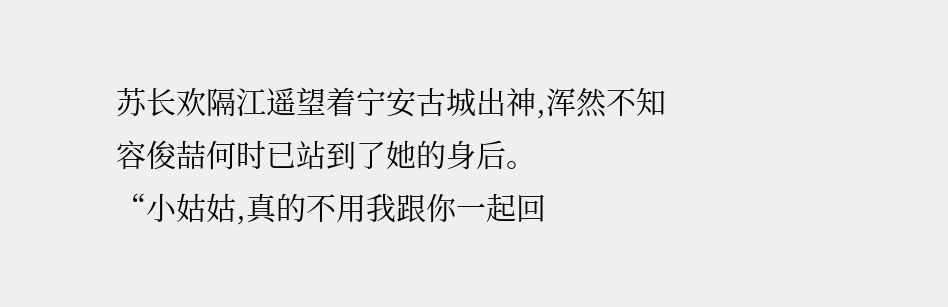苏长欢隔江遥望着宁安古城出神,浑然不知容俊喆何时已站到了她的身后。
“小姑姑,真的不用我跟你一起回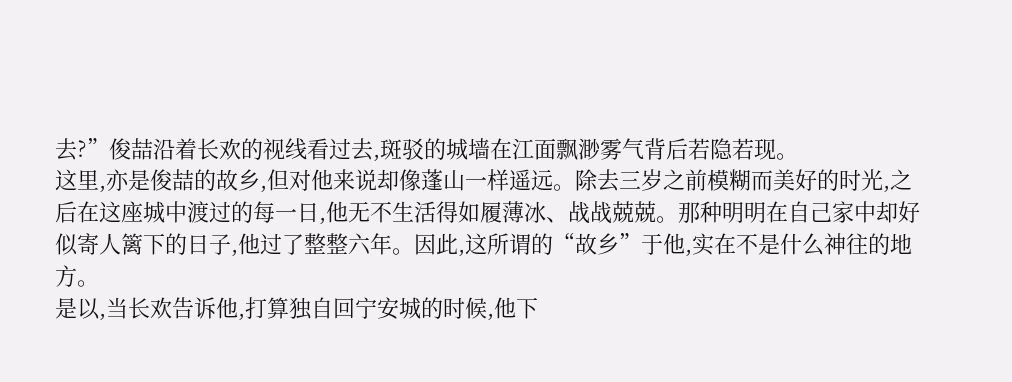去?”俊喆沿着长欢的视线看过去,斑驳的城墙在江面飘渺雾气背后若隐若现。
这里,亦是俊喆的故乡,但对他来说却像蓬山一样遥远。除去三岁之前模糊而美好的时光,之后在这座城中渡过的每一日,他无不生活得如履薄冰、战战兢兢。那种明明在自己家中却好似寄人篱下的日子,他过了整整六年。因此,这所谓的“故乡”于他,实在不是什么神往的地方。
是以,当长欢告诉他,打算独自回宁安城的时候,他下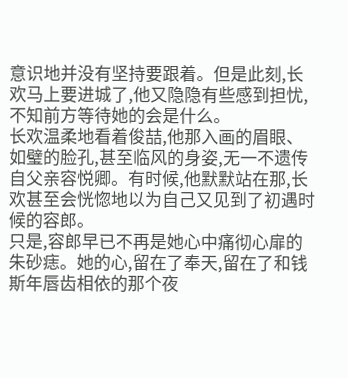意识地并没有坚持要跟着。但是此刻,长欢马上要进城了,他又隐隐有些感到担忧,不知前方等待她的会是什么。
长欢温柔地看着俊喆,他那入画的眉眼、如璧的脸孔,甚至临风的身姿,无一不遗传自父亲容悦卿。有时候,他默默站在那,长欢甚至会恍惚地以为自己又见到了初遇时候的容郎。
只是,容郎早已不再是她心中痛彻心扉的朱砂痣。她的心,留在了奉天,留在了和钱斯年唇齿相依的那个夜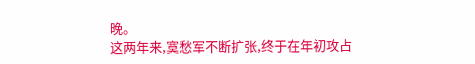晚。
这两年来,寞愁军不断扩张,终于在年初攻占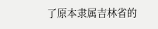了原本隶属吉林省的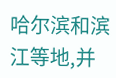哈尔滨和滨江等地,并